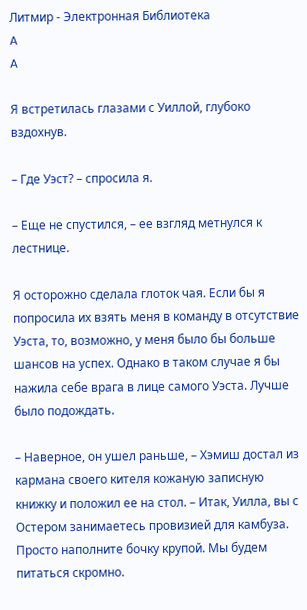Литмир - Электронная Библиотека
A
A

Я встретилась глазами с Уиллой, глубоко вздохнув.

– Где Уэст? – спросила я.

– Еще не спустился, – ее взгляд метнулся к лестнице.

Я осторожно сделала глоток чая. Если бы я попросила их взять меня в команду в отсутствие Уэста, то, возможно, у меня было бы больше шансов на успех. Однако в таком случае я бы нажила себе врага в лице самого Уэста. Лучше было подождать.

– Наверное, он ушел раньше, – Хэмиш достал из кармана своего кителя кожаную записную книжку и положил ее на стол. – Итак, Уилла, вы с Остером занимаетесь провизией для камбуза. Просто наполните бочку крупой. Мы будем питаться скромно.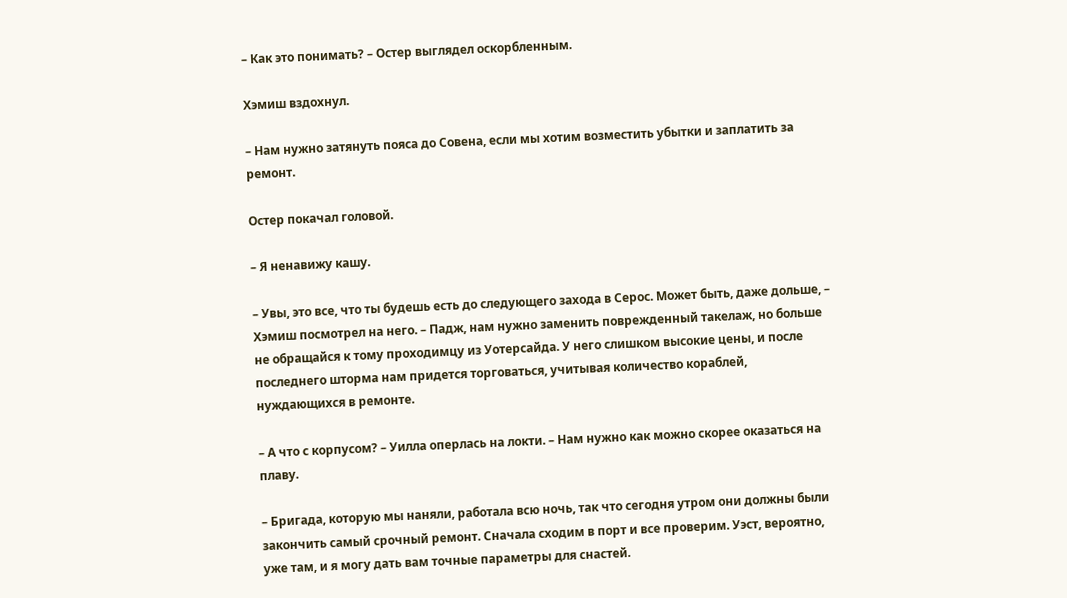– Как это понимать? – Остер выглядел оскорбленным.

Хэмиш вздохнул.

– Нам нужно затянуть пояса до Совена, если мы хотим возместить убытки и заплатить за ремонт.

Остер покачал головой.

– Я ненавижу кашу.

– Увы, это все, что ты будешь есть до следующего захода в Серос. Может быть, даже дольше, – Хэмиш посмотрел на него. – Падж, нам нужно заменить поврежденный такелаж, но больше не обращайся к тому проходимцу из Уотерсайда. У него слишком высокие цены, и после последнего шторма нам придется торговаться, учитывая количество кораблей, нуждающихся в ремонте.

– А что с корпусом? – Уилла оперлась на локти. – Нам нужно как можно скорее оказаться на плаву.

– Бригада, которую мы наняли, работала всю ночь, так что сегодня утром они должны были закончить самый срочный ремонт. Сначала сходим в порт и все проверим. Уэст, вероятно, уже там, и я могу дать вам точные параметры для снастей.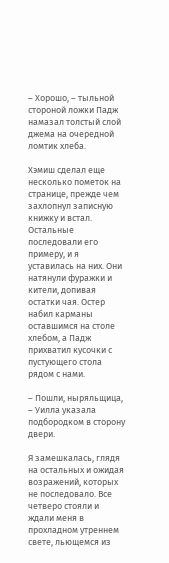– Хорошо, – тыльной стороной ложки Падж намазал толстый слой джема на очередной ломтик хлеба.

Хэмиш сделал еще несколько пометок на странице, прежде чем захлопнул записную книжку и встал. Остальные последовали его примеру, и я уставилась на них. Они натянули фуражки и кители, допивая остатки чая. Остер набил карманы оставшимся на столе хлебом, а Падж прихватил кусочки с пустующего стола рядом с нами.

– Пошли, ныряльщица, – Уилла указала подбородком в сторону двери.

Я замешкалась, глядя на остальных и ожидая возражений, которых не последовало. Все четверо стояли и ждали меня в прохладном утреннем свете, льющемся из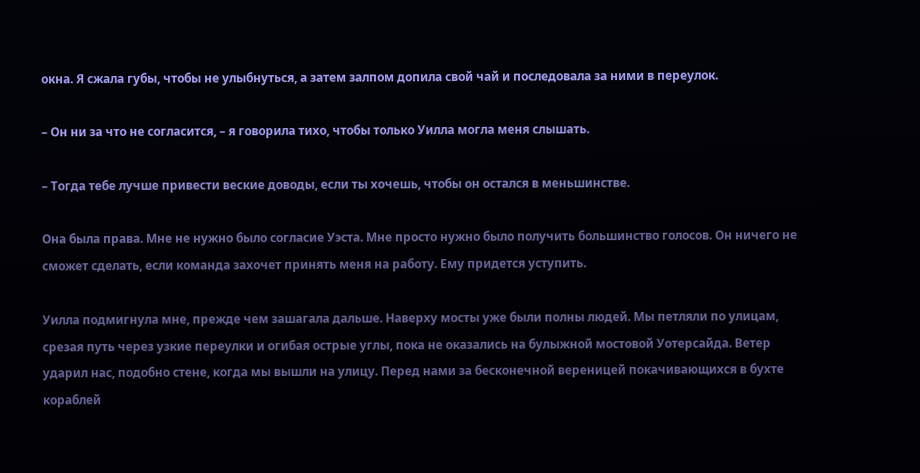окна. Я сжала губы, чтобы не улыбнуться, а затем залпом допила свой чай и последовала за ними в переулок.

– Он ни за что не согласится, – я говорила тихо, чтобы только Уилла могла меня слышать.

– Тогда тебе лучше привести веские доводы, если ты хочешь, чтобы он остался в меньшинстве.

Она была права. Мне не нужно было согласие Уэста. Мне просто нужно было получить большинство голосов. Он ничего не сможет сделать, если команда захочет принять меня на работу. Ему придется уступить.

Уилла подмигнула мне, прежде чем зашагала дальше. Наверху мосты уже были полны людей. Мы петляли по улицам, срезая путь через узкие переулки и огибая острые углы, пока не оказались на булыжной мостовой Уотерсайда. Ветер ударил нас, подобно стене, когда мы вышли на улицу. Перед нами за бесконечной вереницей покачивающихся в бухте кораблей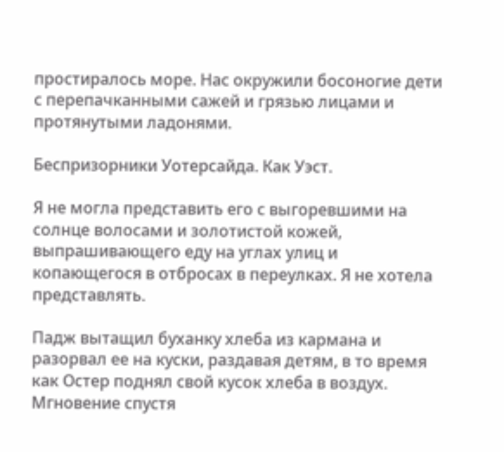простиралось море. Нас окружили босоногие дети с перепачканными сажей и грязью лицами и протянутыми ладонями.

Беспризорники Уотерсайда. Как Уэст.

Я не могла представить его с выгоревшими на солнце волосами и золотистой кожей, выпрашивающего еду на углах улиц и копающегося в отбросах в переулках. Я не хотела представлять.

Падж вытащил буханку хлеба из кармана и разорвал ее на куски, раздавая детям, в то время как Остер поднял свой кусок хлеба в воздух. Мгновение спустя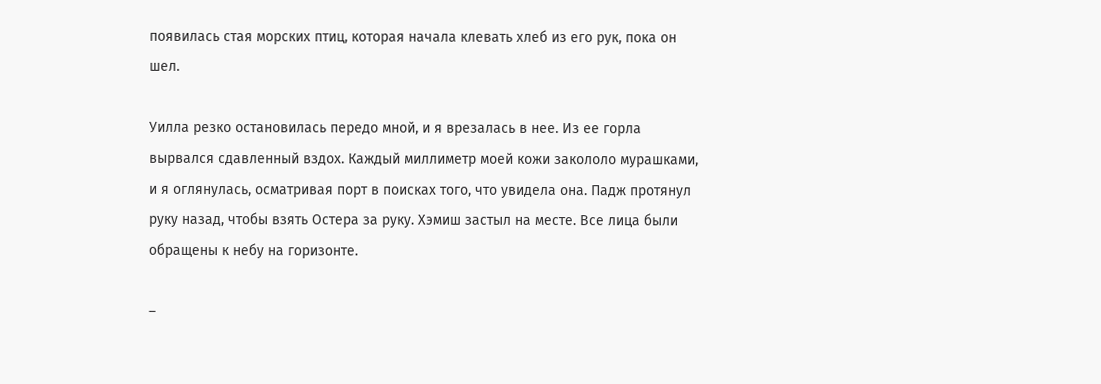появилась стая морских птиц, которая начала клевать хлеб из его рук, пока он шел.

Уилла резко остановилась передо мной, и я врезалась в нее. Из ее горла вырвался сдавленный вздох. Каждый миллиметр моей кожи закололо мурашками, и я оглянулась, осматривая порт в поисках того, что увидела она. Падж протянул руку назад, чтобы взять Остера за руку. Хэмиш застыл на месте. Все лица были обращены к небу на горизонте.

–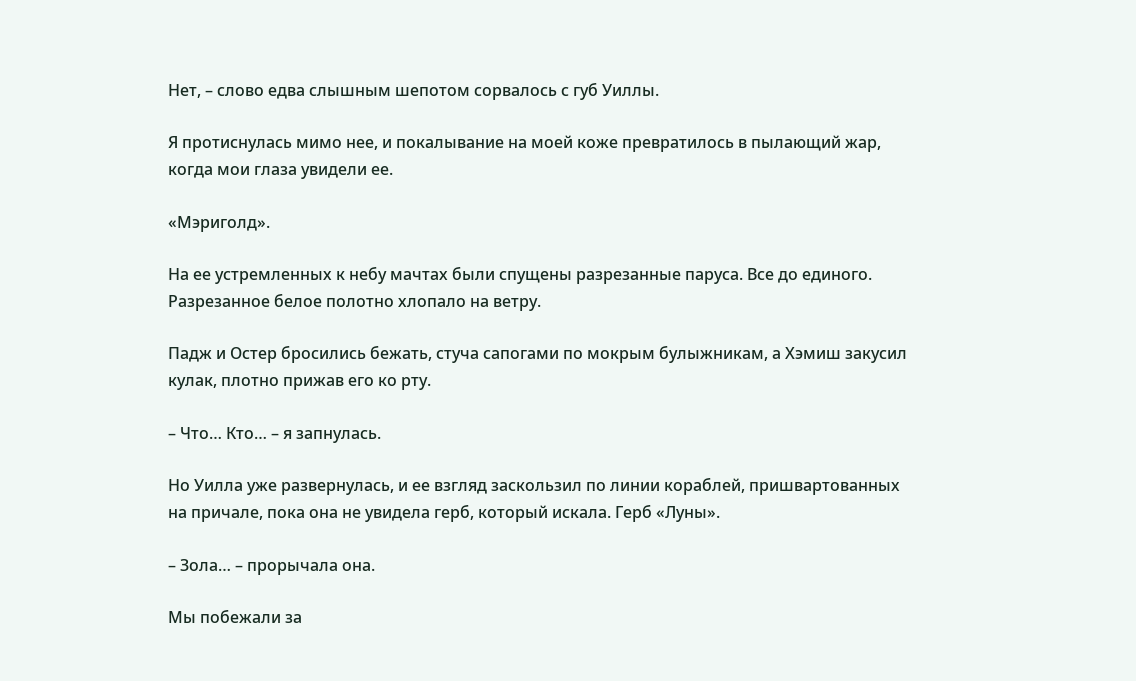Нет, – слово едва слышным шепотом сорвалось с губ Уиллы.

Я протиснулась мимо нее, и покалывание на моей коже превратилось в пылающий жар, когда мои глаза увидели ее.

«Мэриголд».

На ее устремленных к небу мачтах были спущены разрезанные паруса. Все до единого. Разрезанное белое полотно хлопало на ветру.

Падж и Остер бросились бежать, стуча сапогами по мокрым булыжникам, а Хэмиш закусил кулак, плотно прижав его ко рту.

– Что… Кто… – я запнулась.

Но Уилла уже развернулась, и ее взгляд заскользил по линии кораблей, пришвартованных на причале, пока она не увидела герб, который искала. Герб «Луны».

– Зола… – прорычала она.

Мы побежали за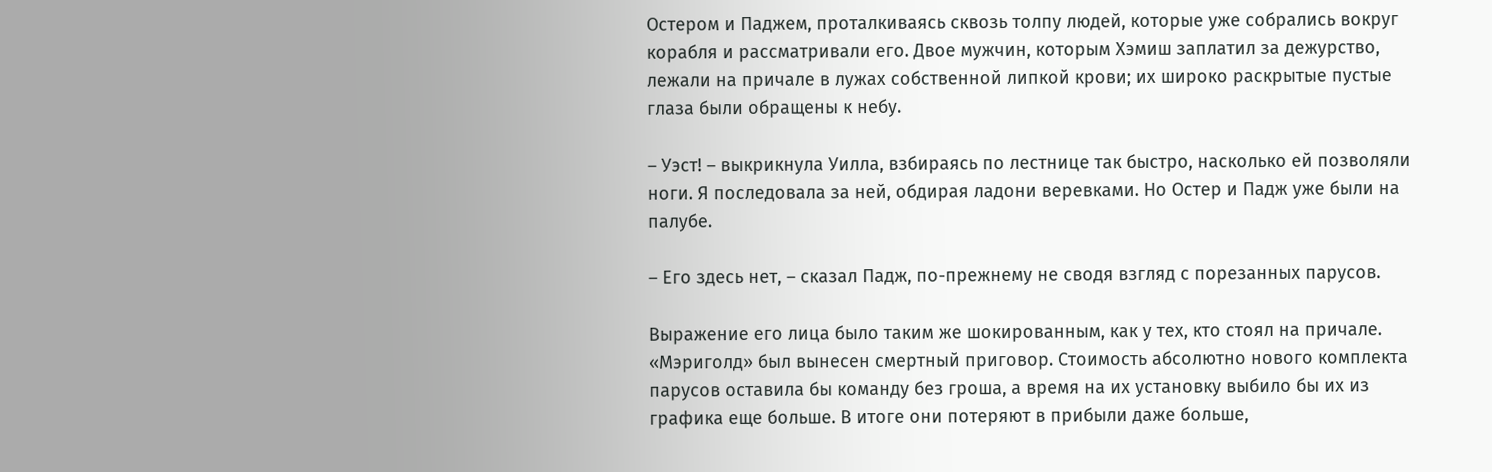Остером и Паджем, проталкиваясь сквозь толпу людей, которые уже собрались вокруг корабля и рассматривали его. Двое мужчин, которым Хэмиш заплатил за дежурство, лежали на причале в лужах собственной липкой крови; их широко раскрытые пустые глаза были обращены к небу.

– Уэст! – выкрикнула Уилла, взбираясь по лестнице так быстро, насколько ей позволяли ноги. Я последовала за ней, обдирая ладони веревками. Но Остер и Падж уже были на палубе.

– Его здесь нет, – сказал Падж, по-прежнему не сводя взгляд с порезанных парусов.

Выражение его лица было таким же шокированным, как у тех, кто стоял на причале. «Мэриголд» был вынесен смертный приговор. Стоимость абсолютно нового комплекта парусов оставила бы команду без гроша, а время на их установку выбило бы их из графика еще больше. В итоге они потеряют в прибыли даже больше,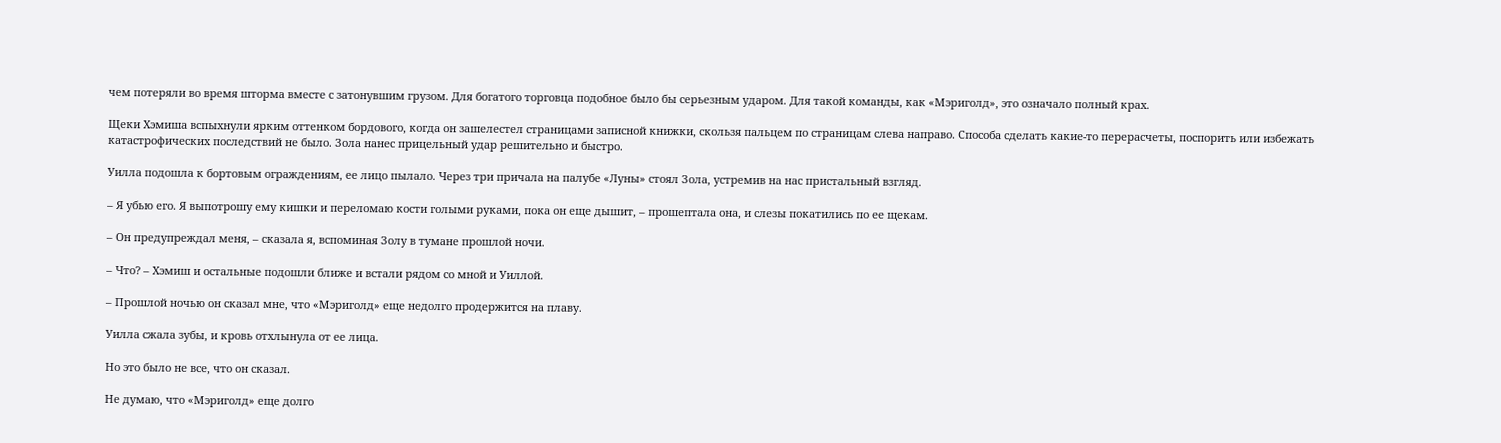чем потеряли во время шторма вместе с затонувшим грузом. Для богатого торговца подобное было бы серьезным ударом. Для такой команды, как «Мэриголд», это означало полный крах.

Щеки Хэмиша вспыхнули ярким оттенком бордового, когда он зашелестел страницами записной книжки, скользя пальцем по страницам слева направо. Способа сделать какие-то перерасчеты, поспорить или избежать катастрофических последствий не было. Зола нанес прицельный удар решительно и быстро.

Уилла подошла к бортовым ограждениям, ее лицо пылало. Через три причала на палубе «Луны» стоял Зола, устремив на нас пристальный взгляд.

– Я убью его. Я выпотрошу ему кишки и переломаю кости голыми руками, пока он еще дышит, – прошептала она, и слезы покатились по ее щекам.

– Он предупреждал меня, – сказала я, вспоминая Золу в тумане прошлой ночи.

– Что? – Хэмиш и остальные подошли ближе и встали рядом со мной и Уиллой.

– Прошлой ночью он сказал мне, что «Мэриголд» еще недолго продержится на плаву.

Уилла сжала зубы, и кровь отхлынула от ее лица.

Но это было не все, что он сказал.

Не думаю, что «Мэриголд» еще долго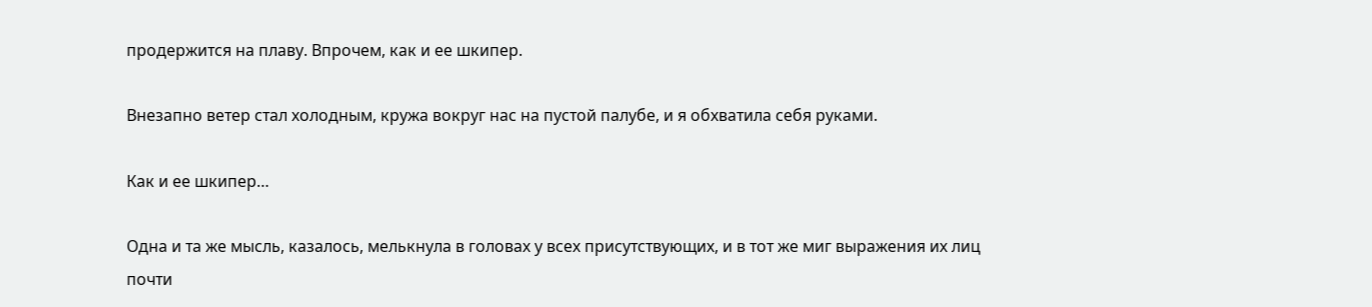продержится на плаву. Впрочем, как и ее шкипер.

Внезапно ветер стал холодным, кружа вокруг нас на пустой палубе, и я обхватила себя руками.

Как и ее шкипер…

Одна и та же мысль, казалось, мелькнула в головах у всех присутствующих, и в тот же миг выражения их лиц почти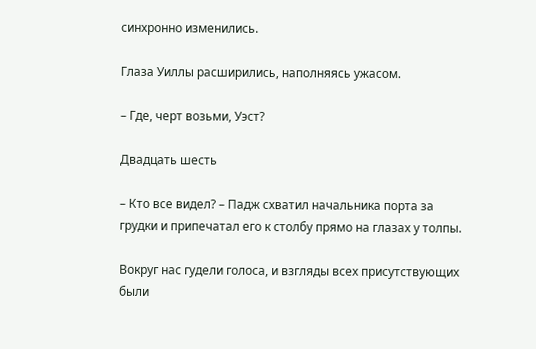синхронно изменились.

Глаза Уиллы расширились, наполняясь ужасом.

– Где, черт возьми, Уэст?

Двадцать шесть

– Кто все видел? – Падж схватил начальника порта за грудки и припечатал его к столбу прямо на глазах у толпы.

Вокруг нас гудели голоса, и взгляды всех присутствующих были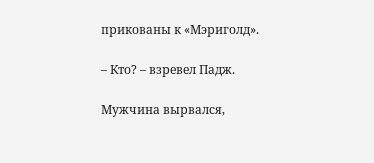прикованы к «Мэриголд».

– Кто? – взревел Падж.

Мужчина вырвался,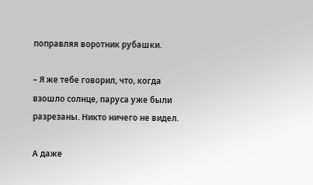поправляя воротник рубашки.

– Я же тебе говорил, что, когда взошло солнце, паруса уже были разрезаны. Никто ничего не видел.

А даже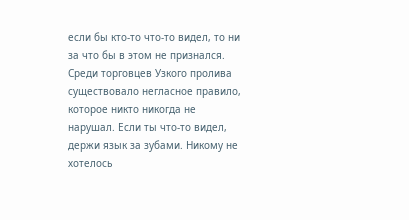если бы кто-то что-то видел, то ни за что бы в этом не признался. Среди торговцев Узкого пролива существовало негласное правило, которое никто никогда не нарушал. Если ты что-то видел, держи язык за зубами. Никому не хотелось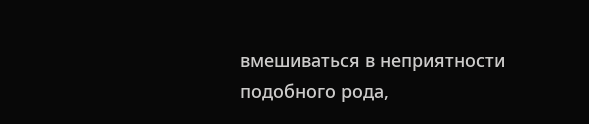вмешиваться в неприятности подобного рода,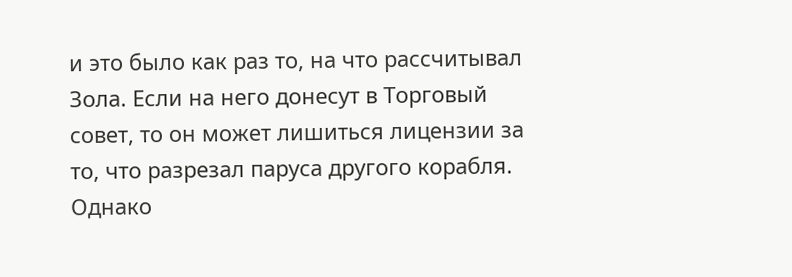и это было как раз то, на что рассчитывал Зола. Если на него донесут в Торговый совет, то он может лишиться лицензии за то, что разрезал паруса другого корабля. Однако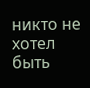никто не хотел быть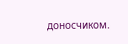доносчиком.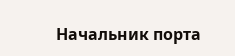Начальник порта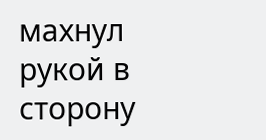махнул рукой в сторону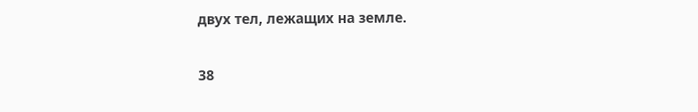двух тел, лежащих на земле.

38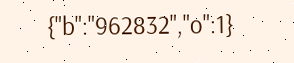{"b":"962832","o":1}